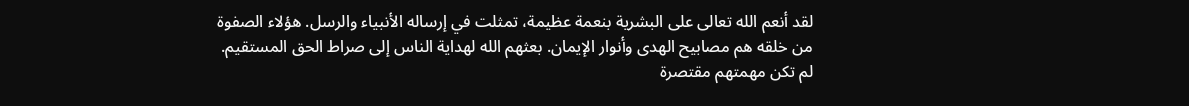لقد أنعم الله تعالى على البشرية بنعمة عظيمة، تمثلت في إرساله الأنبياء والرسل. هؤلاء الصفوة من خلقه هم مصابيح الهدى وأنوار الإيمان. بعثهم الله لهداية الناس إلى صراط الحق المستقيم. لم تكن مهمتهم مقتصرة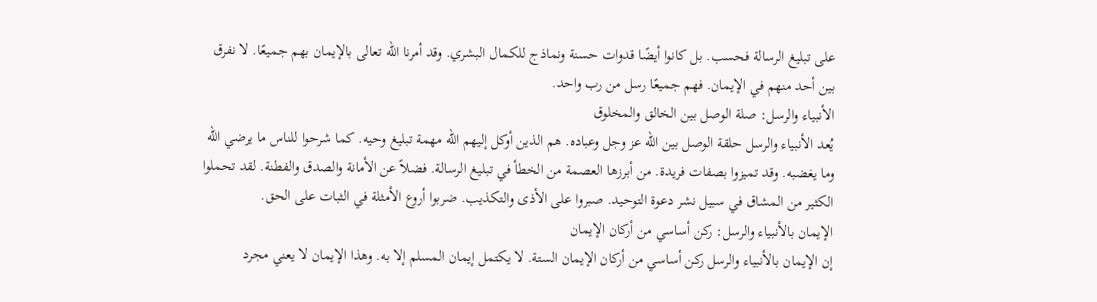على تبليغ الرسالة فحسب. بل كانوا أيضًا قدوات حسنة ونماذج للكمال البشري. وقد أمرنا الله تعالى بالإيمان بهم جميعًا. لا نفرق بين أحد منهم في الإيمان. فهم جميعًا رسل من رب واحد.
الأنبياء والرسل: صلة الوصل بين الخالق والمخلوق
يُعد الأنبياء والرسل حلقة الوصل بين الله عز وجل وعباده. هم الذين أوكل إليهم الله مهمة تبليغ وحيه. كما شرحوا للناس ما يرضي الله وما يغضبه. وقد تميزوا بصفات فريدة. من أبرزها العصمة من الخطأ في تبليغ الرسالة. فضلاً عن الأمانة والصدق والفطنة. لقد تحملوا الكثير من المشاق في سبيل نشر دعوة التوحيد. صبروا على الأذى والتكذيب. ضربوا أروع الأمثلة في الثبات على الحق.
الإيمان بالأنبياء والرسل: ركن أساسي من أركان الإيمان
إن الإيمان بالأنبياء والرسل ركن أساسي من أركان الإيمان الستة. لا يكتمل إيمان المسلم إلا به. وهذا الإيمان لا يعني مجرد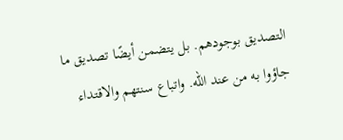التصديق بوجودهم. بل يتضمن أيضًا تصديق ما جاؤوا به من عند الله. واتباع سنتهم والاقتداء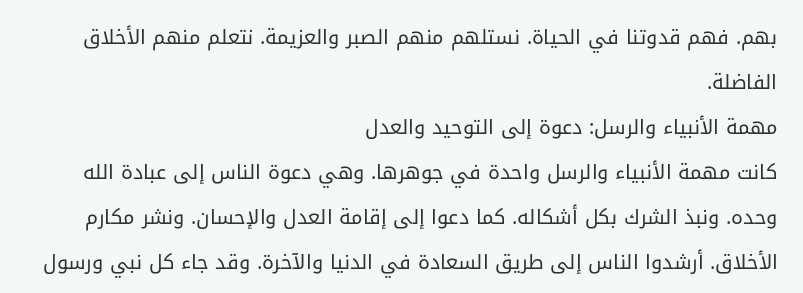بهم. فهم قدوتنا في الحياة. نستلهم منهم الصبر والعزيمة. نتعلم منهم الأخلاق الفاضلة.
مهمة الأنبياء والرسل: دعوة إلى التوحيد والعدل
كانت مهمة الأنبياء والرسل واحدة في جوهرها. وهي دعوة الناس إلى عبادة الله وحده. ونبذ الشرك بكل أشكاله. كما دعوا إلى إقامة العدل والإحسان. ونشر مكارم الأخلاق. أرشدوا الناس إلى طريق السعادة في الدنيا والآخرة. وقد جاء كل نبي ورسول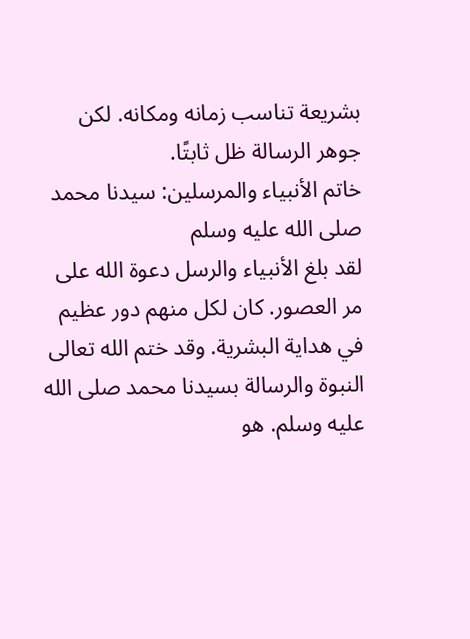بشريعة تناسب زمانه ومكانه. لكن جوهر الرسالة ظل ثابتًا.
خاتم الأنبياء والمرسلين: سيدنا محمد صلى الله عليه وسلم
لقد بلغ الأنبياء والرسل دعوة الله على مر العصور. كان لكل منهم دور عظيم في هداية البشرية. وقد ختم الله تعالى النبوة والرسالة بسيدنا محمد صلى الله عليه وسلم. هو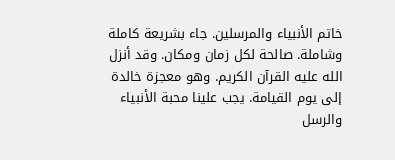خاتم الأنبياء والمرسلين. جاء بشريعة كاملة وشاملة. صالحة لكل زمان ومكان. وقد أنزل الله عليه القرآن الكريم. وهو معجزة خالدة إلى يوم القيامة. يجب علينا محبة الأنبياء والرسل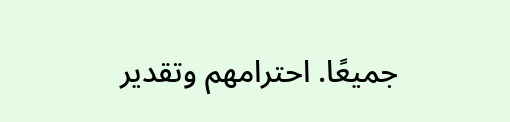جميعًا. احترامهم وتقدير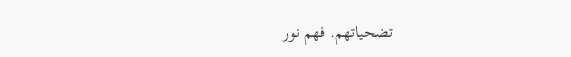تضحياتهم. فهم نور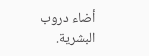أضاء دروب البشرية.